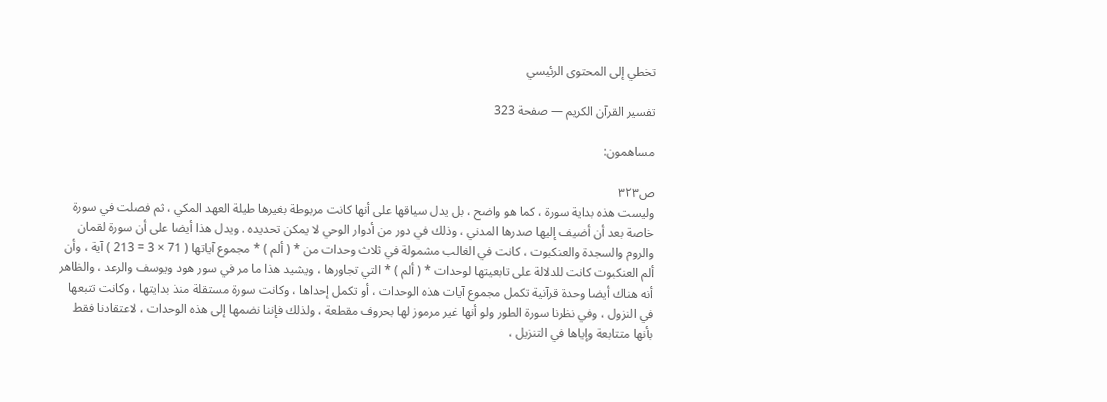تخطي إلى المحتوى الرئيسي

تفسير القرآن الكريم — صفحة 323

مساهمون:

ص٣٢٣
وليست هذه بداية سورة ، كما هو واضح ، بل يدل سياقها على أنها كانت مربوطة بغيرها طيلة العهد المكي ، ثم فصلت في سورة خاصة بعد أن أضيف إليها صدرها المدني ، وذلك في دور من أدوار الوحي لا يمكن تحديده . ويدل هذا أيضا على أن سورة لقمان والروم والسجدة والعنكبوت ، كانت في الغالب مشمولة في ثلاث وحدات من * ( ألم ) * مجموع آياتها ( 71 × 3 = 213 ) آية ، وأن ألم العنكبوت كانت للدلالة على تابعيتها لوحدات * ( ألم ) * التي تجاورها ، ويشيد هذا ما مر في سور هود ويوسف والرعد ، والظاهر أنه هناك أيضا وحدة قرآنية تكمل مجموع آيات هذه الوحدات ، أو تكمل إحداها ، وكانت سورة مستقلة منذ بدايتها ، وكانت تتبعها في النزول ، وفي نظرنا سورة الطور ولو أنها غير مرموز لها بحروف مقطعة ، ولذلك فإننا نضمها إلى هذه الوحدات ، لاعتقادنا فقط بأنها متتابعة وإياها في التنزيل ،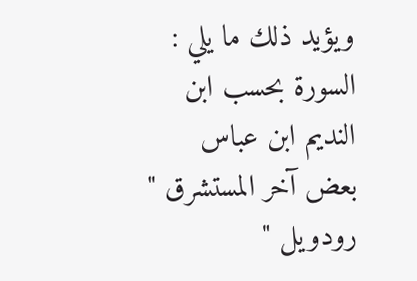ويؤيد ذلك ما يلي : السورة بحسب ابن النديم ابن عباس بعض آخر المستشرق " رودويل "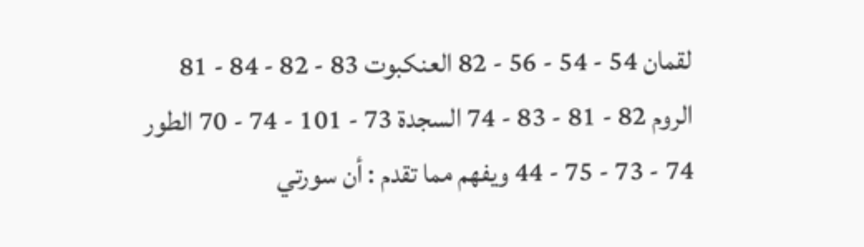لقمان 54 - 54 - 56 - 82 العنكبوت 83 - 82 - 84 - 81 الروم 82 - 81 - 83 - 74 السجدة 73 - 101 - 74 - 70 الطور 74 - 73 - 75 - 44 ويفهم مما تقدم : أن سورتي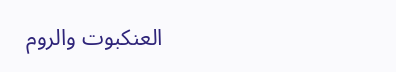العنكبوت والروم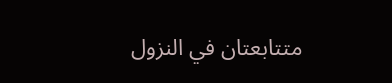متتابعتان في النزول